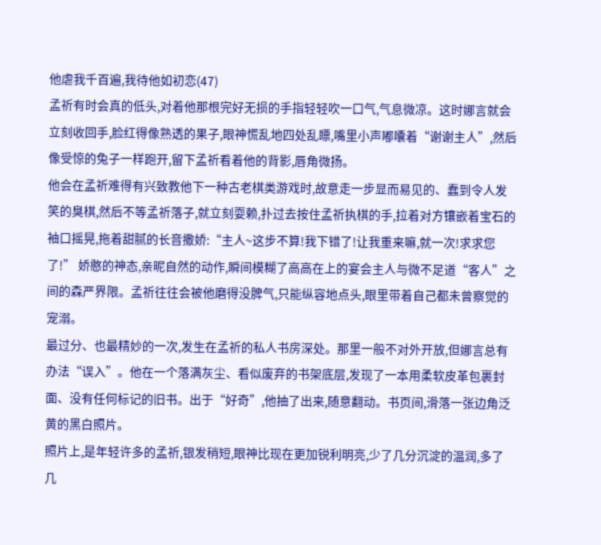他虐我千百遍,我待他如初恋(47)
孟祈有时会真的低头,对着他那根完好无损的手指轻轻吹一口气,气息微凉。这时娜言就会立刻收回手,脸红得像熟透的果子,眼神慌乱地四处乱瞟,嘴里小声嘟囔着“谢谢主人”,然后像受惊的兔子一样跑开,留下孟祈看着他的背影,唇角微扬。
他会在孟祈难得有兴致教他下一种古老棋类游戏时,故意走一步显而易见的、蠢到令人发笑的臭棋,然后不等孟祈落子,就立刻耍赖,扑过去按住孟祈执棋的手,拉着对方镶嵌着宝石的袖口摇晃,拖着甜腻的长音撒娇:“主人~这步不算!我下错了!让我重来嘛,就一次!求求您了!” 娇憨的神态,亲昵自然的动作,瞬间模糊了高高在上的宴会主人与微不足道“客人”之间的森严界限。孟祈往往会被他磨得没脾气,只能纵容地点头,眼里带着自己都未曾察觉的宠溺。
最过分、也最精妙的一次,发生在孟祈的私人书房深处。那里一般不对外开放,但娜言总有办法“误入”。他在一个落满灰尘、看似废弃的书架底层,发现了一本用柔软皮革包裹封面、没有任何标记的旧书。出于“好奇”,他抽了出来,随意翻动。书页间,滑落一张边角泛黄的黑白照片。
照片上,是年轻许多的孟祈,银发稍短,眼神比现在更加锐利明亮,少了几分沉淀的温润,多了几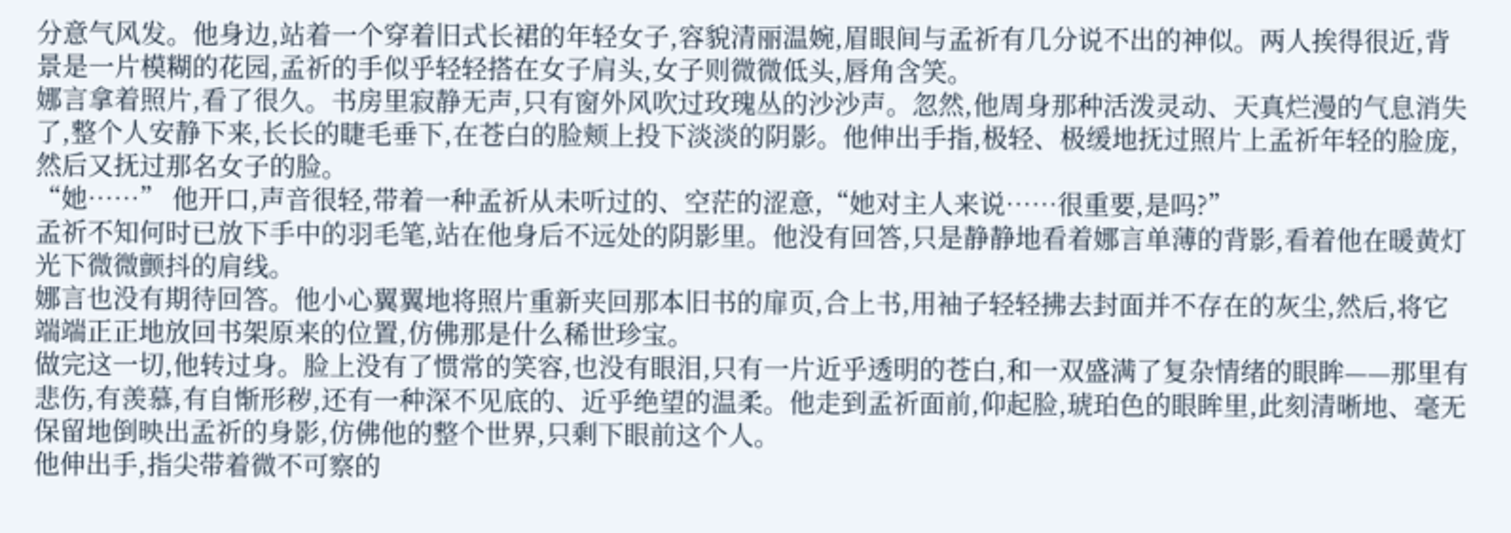分意气风发。他身边,站着一个穿着旧式长裙的年轻女子,容貌清丽温婉,眉眼间与孟祈有几分说不出的神似。两人挨得很近,背景是一片模糊的花园,孟祈的手似乎轻轻搭在女子肩头,女子则微微低头,唇角含笑。
娜言拿着照片,看了很久。书房里寂静无声,只有窗外风吹过玫瑰丛的沙沙声。忽然,他周身那种活泼灵动、天真烂漫的气息消失了,整个人安静下来,长长的睫毛垂下,在苍白的脸颊上投下淡淡的阴影。他伸出手指,极轻、极缓地抚过照片上孟祈年轻的脸庞,然后又抚过那名女子的脸。
“她……” 他开口,声音很轻,带着一种孟祈从未听过的、空茫的涩意,“她对主人来说……很重要,是吗?”
孟祈不知何时已放下手中的羽毛笔,站在他身后不远处的阴影里。他没有回答,只是静静地看着娜言单薄的背影,看着他在暖黄灯光下微微颤抖的肩线。
娜言也没有期待回答。他小心翼翼地将照片重新夹回那本旧书的扉页,合上书,用袖子轻轻拂去封面并不存在的灰尘,然后,将它端端正正地放回书架原来的位置,仿佛那是什么稀世珍宝。
做完这一切,他转过身。脸上没有了惯常的笑容,也没有眼泪,只有一片近乎透明的苍白,和一双盛满了复杂情绪的眼眸——那里有悲伤,有羡慕,有自惭形秽,还有一种深不见底的、近乎绝望的温柔。他走到孟祈面前,仰起脸,琥珀色的眼眸里,此刻清晰地、毫无保留地倒映出孟祈的身影,仿佛他的整个世界,只剩下眼前这个人。
他伸出手,指尖带着微不可察的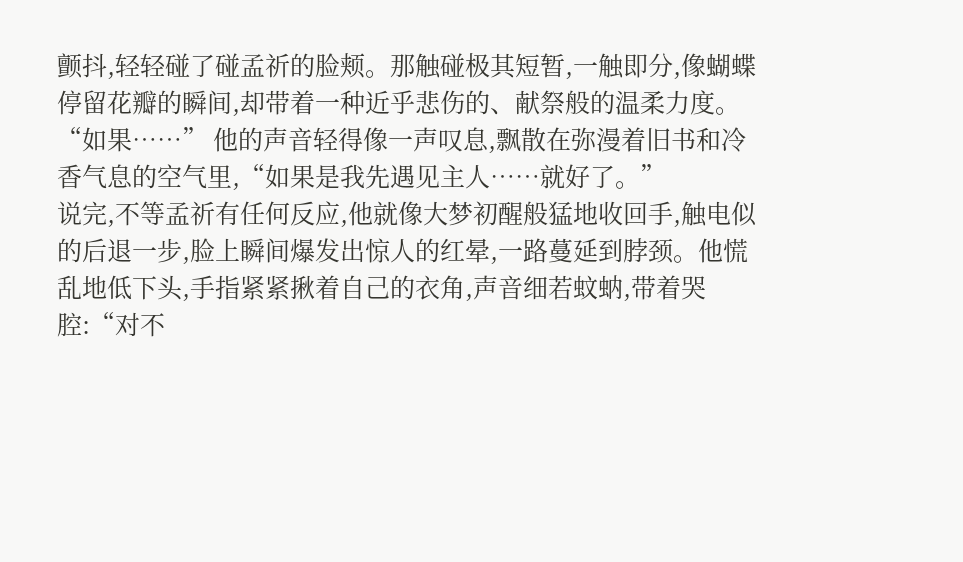颤抖,轻轻碰了碰孟祈的脸颊。那触碰极其短暂,一触即分,像蝴蝶停留花瓣的瞬间,却带着一种近乎悲伤的、献祭般的温柔力度。
“如果……” 他的声音轻得像一声叹息,飘散在弥漫着旧书和冷香气息的空气里,“如果是我先遇见主人……就好了。”
说完,不等孟祈有任何反应,他就像大梦初醒般猛地收回手,触电似的后退一步,脸上瞬间爆发出惊人的红晕,一路蔓延到脖颈。他慌乱地低下头,手指紧紧揪着自己的衣角,声音细若蚊蚋,带着哭腔:“对不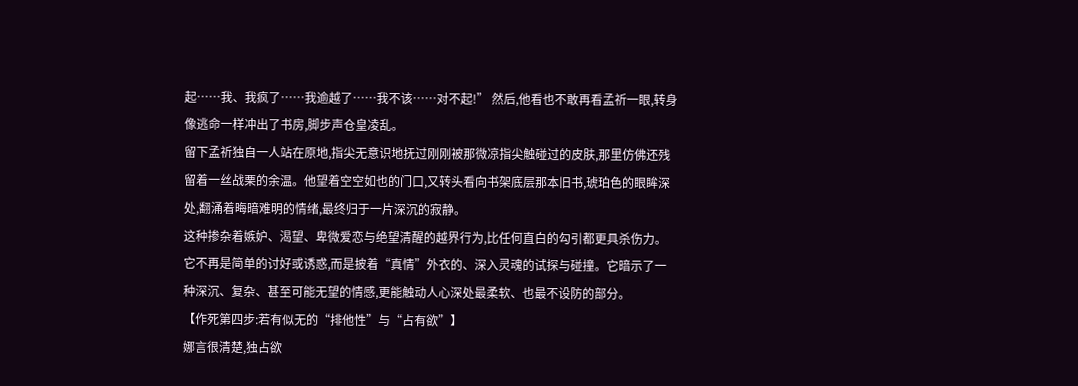起……我、我疯了……我逾越了……我不该……对不起!” 然后,他看也不敢再看孟祈一眼,转身像逃命一样冲出了书房,脚步声仓皇凌乱。
留下孟祈独自一人站在原地,指尖无意识地抚过刚刚被那微凉指尖触碰过的皮肤,那里仿佛还残留着一丝战栗的余温。他望着空空如也的门口,又转头看向书架底层那本旧书,琥珀色的眼眸深处,翻涌着晦暗难明的情绪,最终归于一片深沉的寂静。
这种掺杂着嫉妒、渴望、卑微爱恋与绝望清醒的越界行为,比任何直白的勾引都更具杀伤力。它不再是简单的讨好或诱惑,而是披着“真情”外衣的、深入灵魂的试探与碰撞。它暗示了一种深沉、复杂、甚至可能无望的情感,更能触动人心深处最柔软、也最不设防的部分。
【作死第四步:若有似无的“排他性”与“占有欲”】
娜言很清楚,独占欲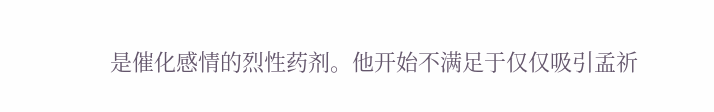是催化感情的烈性药剂。他开始不满足于仅仅吸引孟祈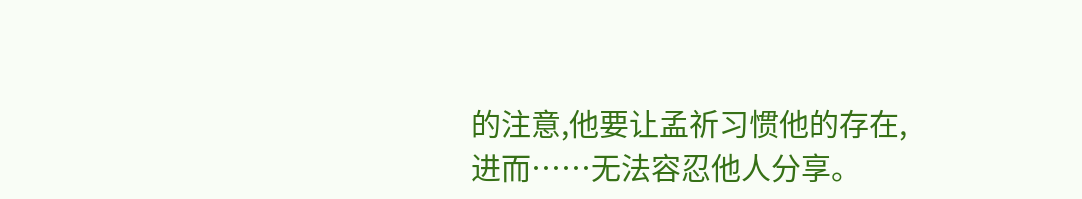的注意,他要让孟祈习惯他的存在,进而……无法容忍他人分享。